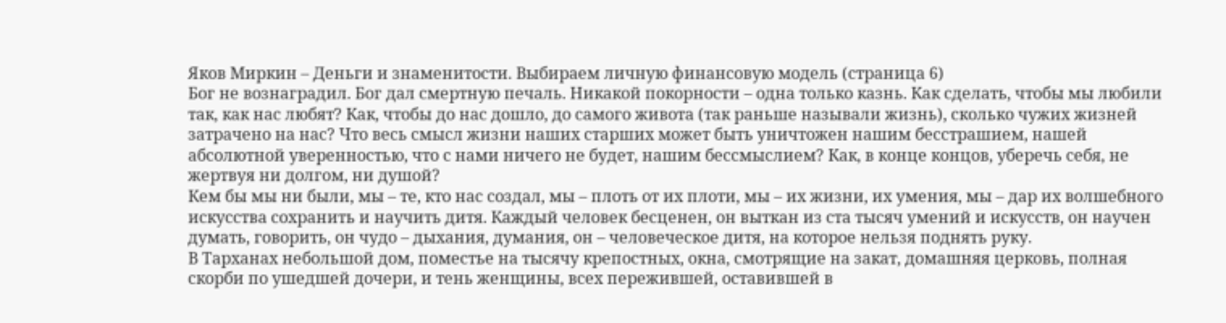Яков Миркин – Деньги и знаменитости. Выбираем личную финансовую модель (страница 6)
Бог не вознаградил. Бог дал смертную печаль. Никакой покорности – одна только казнь. Как сделать, чтобы мы любили так, как нас любят? Как, чтобы до нас дошло, до самого живота (так раньше называли жизнь), сколько чужих жизней затрачено на нас? Что весь смысл жизни наших старших может быть уничтожен нашим бесстрашием, нашей абсолютной уверенностью, что с нами ничего не будет, нашим бессмыслием? Как, в конце концов, уберечь себя, не жертвуя ни долгом, ни душой?
Кем бы мы ни были, мы – те, кто нас создал, мы – плоть от их плоти, мы – их жизни, их умения, мы – дар их волшебного искусства сохранить и научить дитя. Каждый человек бесценен, он выткан из ста тысяч умений и искусств, он научен думать, говорить, он чудо – дыхания, думания, он – человеческое дитя, на которое нельзя поднять руку.
В Тарханах небольшой дом, поместье на тысячу крепостных, окна, смотрящие на закат, домашняя церковь, полная скорби по ушедшей дочери, и тень женщины, всех пережившей, оставившей в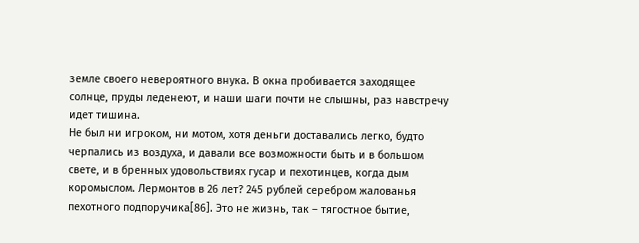земле своего невероятного внука. В окна пробивается заходящее солнце, пруды леденеют, и наши шаги почти не слышны, раз навстречу идет тишина.
Не был ни игроком, ни мотом, хотя деньги доставались легко, будто черпались из воздуха, и давали все возможности быть и в большом свете, и в бренных удовольствиях гусар и пехотинцев, когда дым коромыслом. Лермонтов в 26 лет? 245 рублей серебром жалованья пехотного подпоручика[86]. Это не жизнь, так – тягостное бытие,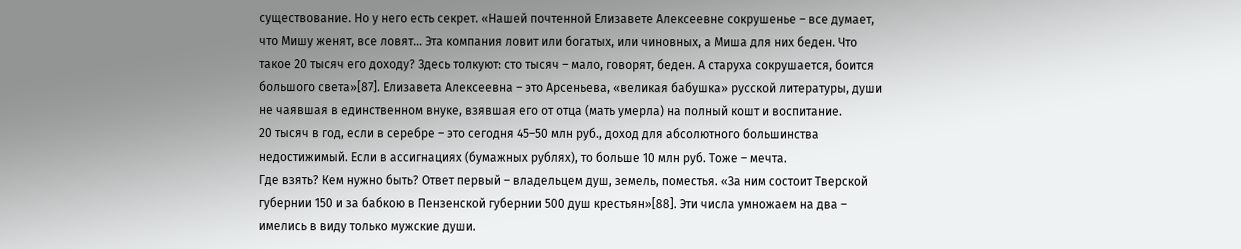существование. Но у него есть секрет. «Нашей почтенной Елизавете Алексеевне сокрушенье – все думает, что Мишу женят, все ловят… Эта компания ловит или богатых, или чиновных, а Миша для них беден. Что такое 20 тысяч его доходу? Здесь толкуют: сто тысяч – мало, говорят, беден. А старуха сокрушается, боится большого света»[87]. Елизавета Алексеевна – это Арсеньева, «великая бабушка» русской литературы, души не чаявшая в единственном внуке, взявшая его от отца (мать умерла) на полный кошт и воспитание.
20 тысяч в год, если в серебре – это сегодня 45–50 млн руб., доход для абсолютного большинства недостижимый. Если в ассигнациях (бумажных рублях), то больше 10 млн руб. Тоже – мечта.
Где взять? Кем нужно быть? Ответ первый – владельцем душ, земель, поместья. «За ним состоит Тверской губернии 150 и за бабкою в Пензенской губернии 500 душ крестьян»[88]. Эти числа умножаем на два – имелись в виду только мужские души.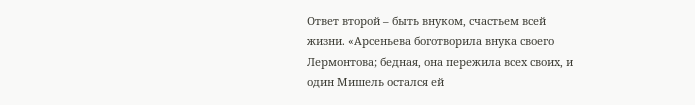Ответ второй – быть внуком, счастьем всей жизни. «Арсеньева боготворила внука своего Лермонтова; бедная, она пережила всех своих, и один Мишель остался ей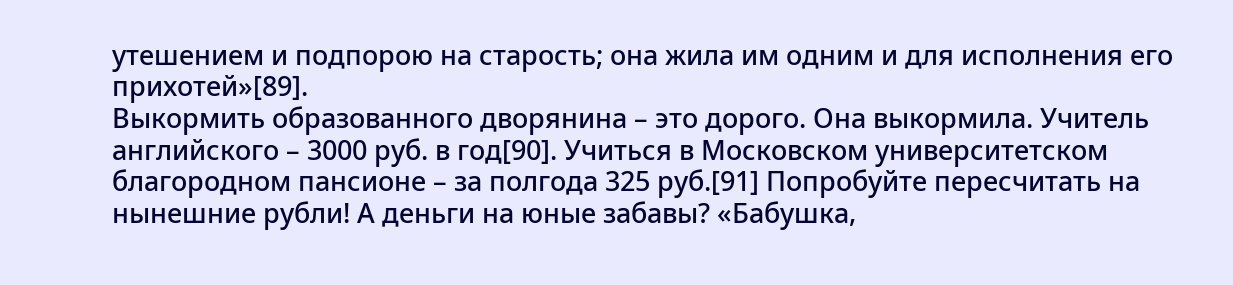утешением и подпорою на старость; она жила им одним и для исполнения его прихотей»[89].
Выкормить образованного дворянина – это дорого. Она выкормила. Учитель английского – 3000 руб. в год[90]. Учиться в Московском университетском благородном пансионе – за полгода 325 руб.[91] Попробуйте пересчитать на нынешние рубли! А деньги на юные забавы? «Бабушка,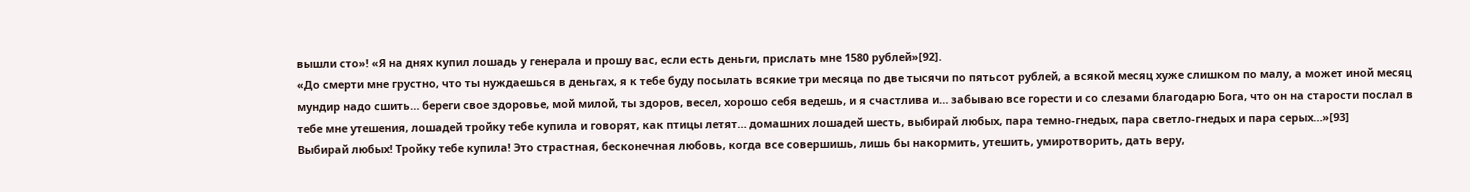вышли сто»! «Я на днях купил лошадь у генерала и прошу вас, если есть деньги, прислать мне 1580 рублей»[92].
«До смерти мне грустно, что ты нуждаешься в деньгах, я к тебе буду посылать всякие три месяца по две тысячи по пятьсот рублей, а всякой месяц хуже слишком по малу, а может иной месяц мундир надо сшить… береги свое здоровье, мой милой, ты здоров, весел, хорошо себя ведешь, и я счастлива и… забываю все горести и со слезами благодарю Бога, что он на старости послал в тебе мне утешения, лошадей тройку тебе купила и говорят, как птицы летят… домашних лошадей шесть, выбирай любых, пара темно-гнедых, пара светло-гнедых и пара серых…»[93]
Выбирай любых! Тройку тебе купила! Это страстная, бесконечная любовь, когда все совершишь, лишь бы накормить, утешить, умиротворить, дать веру,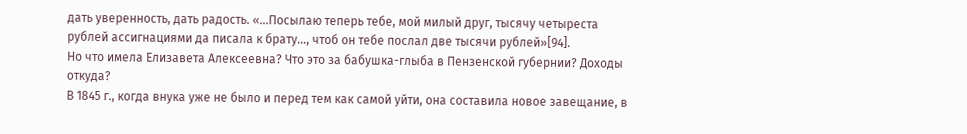дать уверенность, дать радость. «…Посылаю теперь тебе, мой милый друг, тысячу четыреста рублей ассигнациями да писала к брату…, чтоб он тебе послал две тысячи рублей»[94].
Но что имела Елизавета Алексеевна? Что это за бабушка-глыба в Пензенской губернии? Доходы откуда?
В 1845 г., когда внука уже не было и перед тем как самой уйти, она составила новое завещание, в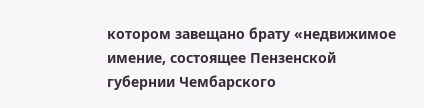котором завещано брату «недвижимое имение, состоящее Пензенской губернии Чембарского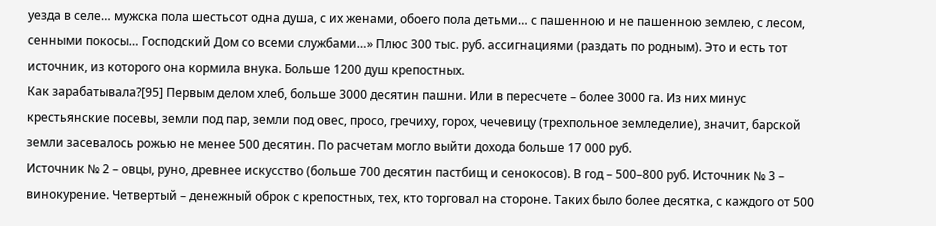уезда в селе… мужска пола шестьсот одна душа, с их женами, обоего пола детьми… с пашенною и не пашенною землею, с лесом, сенными покосы… Господский Дом со всеми службами…» Плюс 300 тыс. руб. ассигнациями (раздать по родным). Это и есть тот источник, из которого она кормила внука. Больше 1200 душ крепостных.
Как зарабатывала?[95] Первым делом хлеб, больше 3000 десятин пашни. Или в пересчете – более 3000 га. Из них минус крестьянские посевы, земли под пар, земли под овес, просо, гречиху, горох, чечевицу (трехпольное земледелие), значит, барской земли засевалось рожью не менее 500 десятин. По расчетам могло выйти дохода больше 17 000 руб.
Источник № 2 – овцы, руно, древнее искусство (больше 700 десятин пастбищ и сенокосов). В год – 500–800 руб. Источник № 3 – винокурение. Четвертый – денежный оброк с крепостных, тех, кто торговал на стороне. Таких было более десятка, с каждого от 500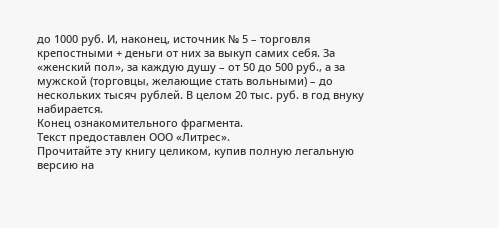до 1000 руб. И, наконец, источник № 5 – торговля крепостными + деньги от них за выкуп самих себя. За «женский пол», за каждую душу – от 50 до 500 руб., а за мужской (торговцы, желающие стать вольными) – до нескольких тысяч рублей. В целом 20 тыс. руб. в год внуку набирается.
Конец ознакомительного фрагмента.
Текст предоставлен ООО «Литрес».
Прочитайте эту книгу целиком, купив полную легальную версию на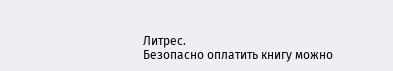Литрес.
Безопасно оплатить книгу можно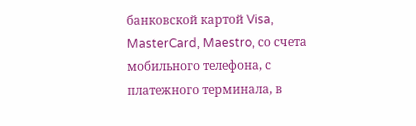банковской картой Visa, MasterCard, Maestro, со счета мобильного телефона, с платежного терминала, в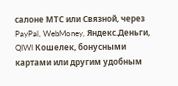салоне МТС или Связной, через PayPal, WebMoney, Яндекс.Деньги, QIWI Кошелек, бонусными картами или другим удобным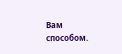Вам способом.